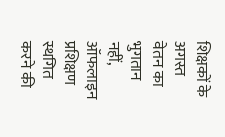शिक्षकों के अगस्त वेतन का भुगतान नहीं, ऑफलाइन प्रशिक्षण स्थगित करने की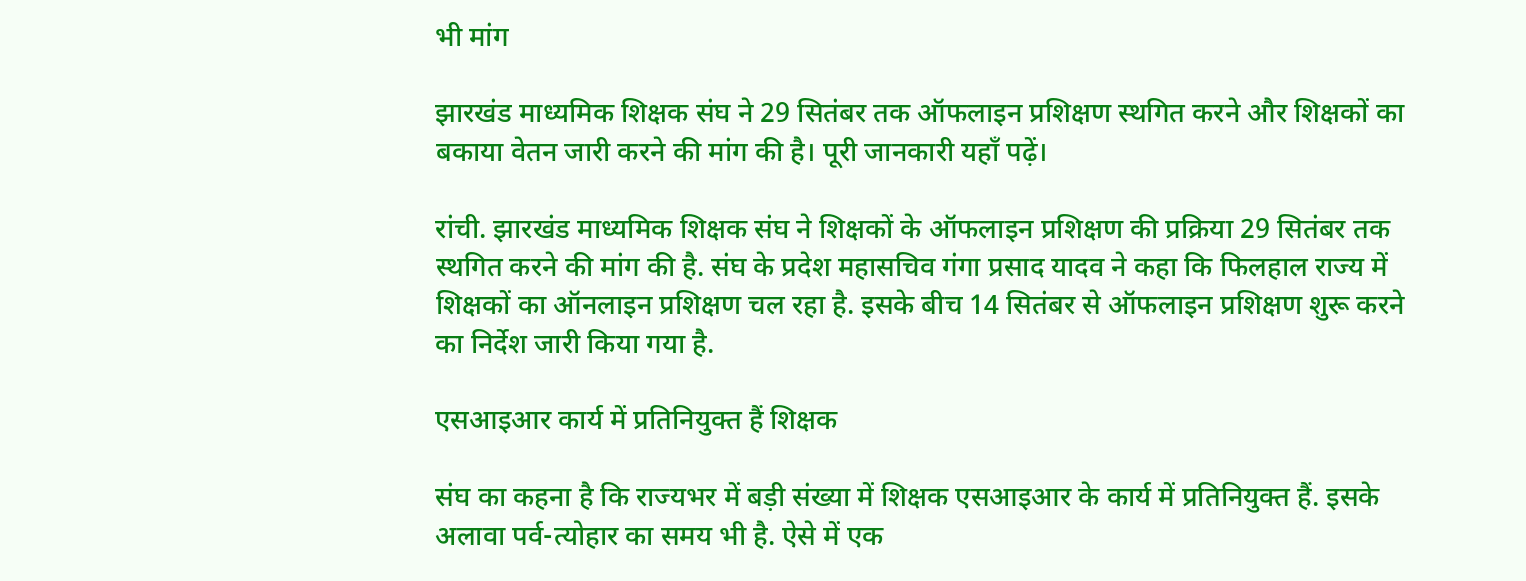भी मांग

झारखंड माध्यमिक शिक्षक संघ ने 29 सितंबर तक ऑफलाइन प्रशिक्षण स्थगित करने और शिक्षकों का बकाया वेतन जारी करने की मांग की है। पूरी जानकारी यहाँ पढ़ें।

रांची. झारखंड माध्यमिक शिक्षक संघ ने शिक्षकों के ऑफलाइन प्रशिक्षण की प्रक्रिया 29 सितंबर तक स्थगित करने की मांग की है. संघ के प्रदेश महासचिव गंगा प्रसाद यादव ने कहा कि फिलहाल राज्य में शिक्षकों का ऑनलाइन प्रशिक्षण चल रहा है. इसके बीच 14 सितंबर से ऑफलाइन प्रशिक्षण शुरू करने का निर्देश जारी किया गया है.

एसआइआर कार्य में प्रतिनियुक्त हैं शिक्षक

संघ का कहना है कि राज्यभर में बड़ी संख्या में शिक्षक एसआइआर के कार्य में प्रतिनियुक्त हैं. इसके अलावा पर्व-त्योहार का समय भी है. ऐसे में एक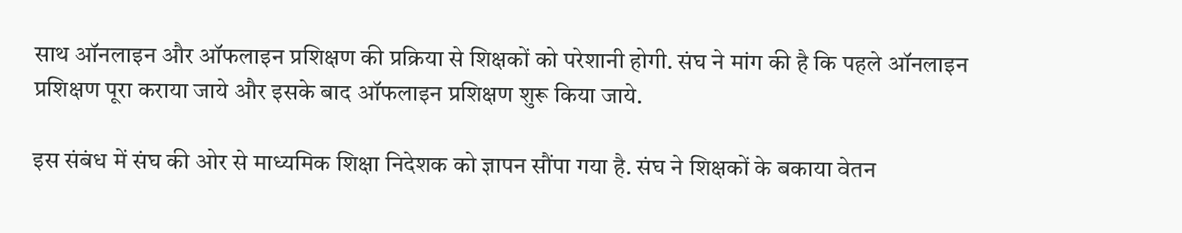साथ ऑनलाइन और ऑफलाइन प्रशिक्षण की प्रक्रिया से शिक्षकों को परेशानी होगी. संघ ने मांग की है कि पहले ऑनलाइन प्रशिक्षण पूरा कराया जाये और इसके बाद ऑफलाइन प्रशिक्षण शुरू किया जाये.

इस संबंध में संघ की ओर से माध्यमिक शिक्षा निदेशक को ज्ञापन सौंपा गया है. संघ ने शिक्षकों के बकाया वेतन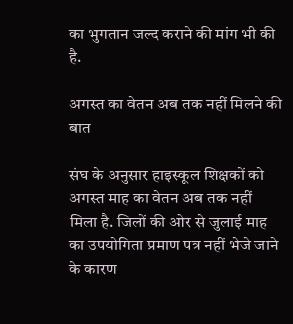का भुगतान जल्द कराने की मांग भी की है.

अगस्त का वेतन अब तक नहीं मिलने की बात

संघ के अनुसार हाइस्कूल शिक्षकों को अगस्त माह का वेतन अब तक नहीं मिला है. जिलों की ओर से जुलाई माह का उपयोगिता प्रमाण पत्र नहीं भेजे जाने के कारण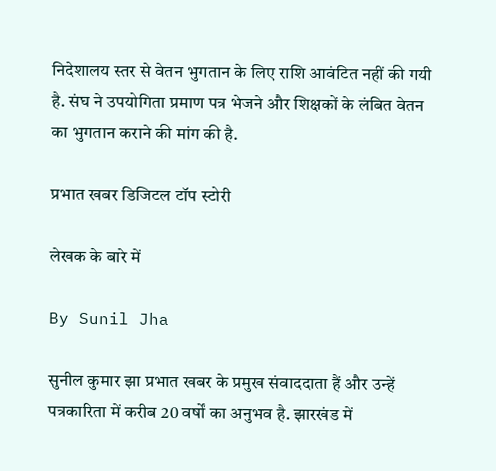निदेशालय स्तर से वेतन भुगतान के लिए राशि आवंटित नहीं की गयी है. संघ ने उपयोगिता प्रमाण पत्र भेजने और शिक्षकों के लंबित वेतन का भुगतान कराने की मांग की है.

प्रभात खबर डिजिटल टॉप स्टोरी

लेखक के बारे में

By Sunil Jha

सुनील कुमार झा प्रभात खबर के प्रमुख संवाददाता हैं और उन्हें पत्रकारिता में करीब 20 वर्षों का अनुभव है. झारखंड में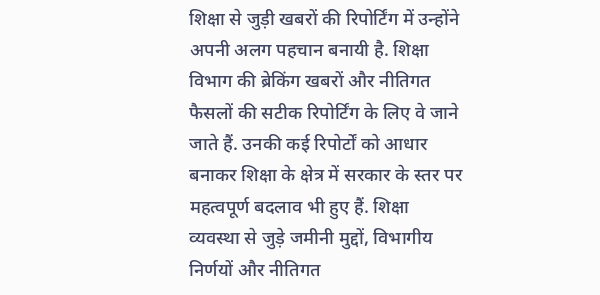शिक्षा से जुड़ी खबरों की रिपोर्टिंग में उन्होंने अपनी अलग पहचान बनायी है. शिक्षा विभाग की ब्रेकिंग खबरों और नीतिगत फैसलों की सटीक रिपोर्टिंग के लिए वे जाने जाते हैं. उनकी कई रिपोर्टों को आधार बनाकर शिक्षा के क्षेत्र में सरकार के स्तर पर महत्वपूर्ण बदलाव भी हुए हैं. शिक्षा व्यवस्था से जुड़े जमीनी मुद्दों, विभागीय निर्णयों और नीतिगत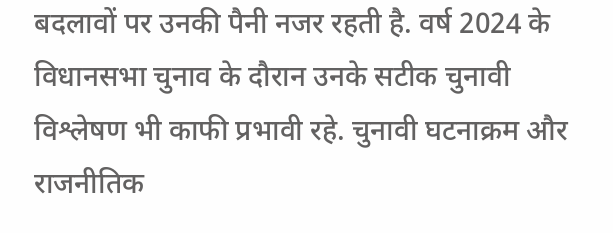बदलावों पर उनकी पैनी नजर रहती है. वर्ष 2024 के विधानसभा चुनाव के दौरान उनके सटीक चुनावी विश्लेषण भी काफी प्रभावी रहे. चुनावी घटनाक्रम और राजनीतिक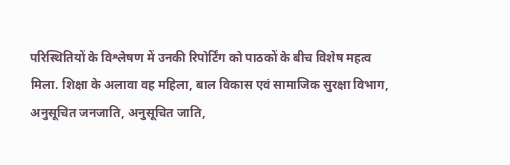परिस्थितियों के विश्लेषण में उनकी रिपोर्टिंग को पाठकों के बीच विशेष महत्व मिला. शिक्षा के अलावा वह महिला, बाल विकास एवं सामाजिक सुरक्षा विभाग, अनुसूचित जनजाति, अनुसूचित जाति,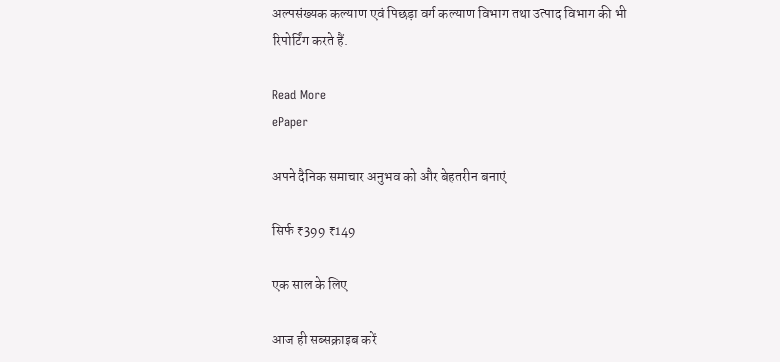अल्पसंख्यक कल्याण एवं पिछड़ा वर्ग कल्याण विभाग तथा उत्पाद विभाग की भी रिपोर्टिंग करते हैं.

Read More
ePaper

अपने दैनिक समाचार अनुभव को और बेहतरीन बनाएं

सिर्फ ₹399 ₹149

एक साल के लिए

आज ही सब्सक्राइब करें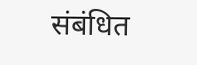संबंधित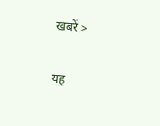खबरें >

यह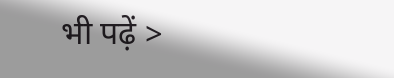भी पढ़ें >